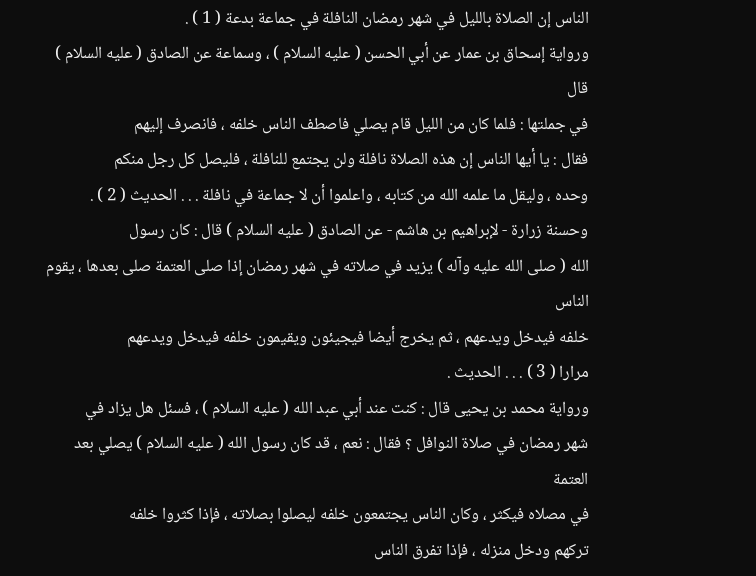الناس إن الصلاة بالليل في شهر رمضان النافلة في جماعة بدعة ( 1 ) .
ورواية إسحاق بن عمار عن أبي الحسن ( عليه السلام ) ، وسماعة عن الصادق ( عليه السلام ) قال
في جملتها : فلما كان من الليل قام يصلي فاصطف الناس خلفه ، فانصرف إليهم
فقال : يا أيها الناس إن هذه الصلاة نافلة ولن يجتمع للنافلة ، فليصل كل رجل منكم
وحده ، وليقل ما علمه الله من كتابه ، واعلموا أن لا جماعة في نافلة . . . الحديث ( 2 ) .
وحسنة زرارة - لإبراهيم بن هاشم - عن الصادق ( عليه السلام ) قال : كان رسول
الله ( صلى الله عليه وآله ) يزيد في صلاته في شهر رمضان إذا صلى العتمة صلى بعدها ، يقوم الناس
خلفه فيدخل ويدعهم ، ثم يخرج أيضا فيجيئون ويقيمون خلفه فيدخل ويدعهم
مرارا ( 3 ) . . . الحديث .
ورواية محمد بن يحيى قال : كنت عند أبي عبد الله ( عليه السلام ) ، فسئل هل يزاد في
شهر رمضان في صلاة النوافل ؟ فقال : نعم ، قد كان رسول الله ( عليه السلام ) يصلي بعد العتمة
في مصلاه فيكثر ، وكان الناس يجتمعون خلفه ليصلوا بصلاته ، فإذا كثروا خلفه
تركهم ودخل منزله ، فإذا تفرق الناس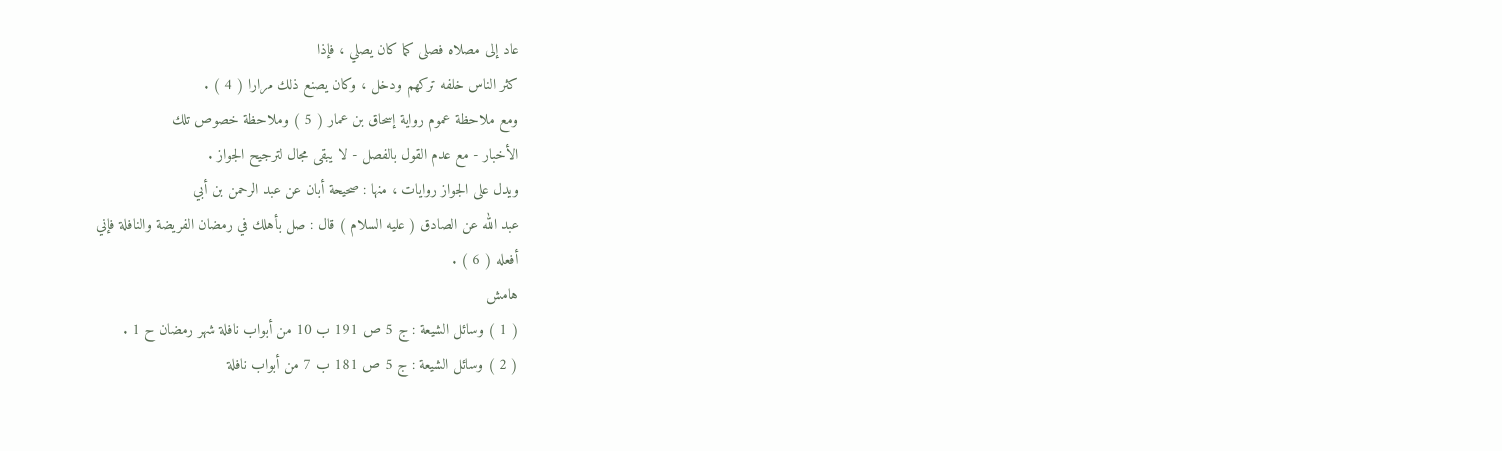عاد إلى مصلاه فصلى كما كان يصلي ، فإذا
كثر الناس خلفه تركهم ودخل ، وكان يصنع ذلك مرارا ( 4 ) .
ومع ملاحظة عموم رواية إسحاق بن عمار ( 5 ) وملاحظة خصوص تلك
الأخبار - مع عدم القول بالفصل - لا يبقى مجال لترجيح الجواز .
ويدل على الجواز روايات ، منها : صحيحة أبان عن عبد الرحمن بن أبي
عبد الله عن الصادق ( عليه السلام ) قال : صل بأهلك في رمضان الفريضة والنافلة فإني
أفعله ( 6 ) .
هامش
( 1 ) وسائل الشيعة : ج 5 ص 191 ب 10 من أبواب نافلة شهر رمضان ح 1 .
( 2 ) وسائل الشيعة : ج 5 ص 181 ب 7 من أبواب نافلة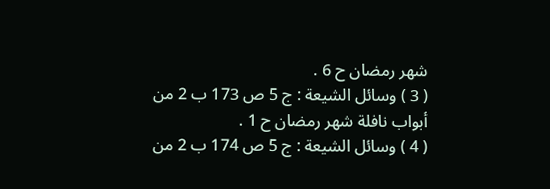شهر رمضان ح 6 .
( 3 ) وسائل الشيعة : ج 5 ص 173 ب 2 من أبواب نافلة شهر رمضان ح 1 .
( 4 ) وسائل الشيعة : ج 5 ص 174 ب 2 من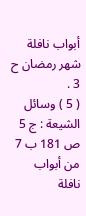أبواب نافلة شهر رمضان ح 3 .
( 5 ) وسائل الشيعة : ج 5 ص 181 ب 7 من أبواب نافلة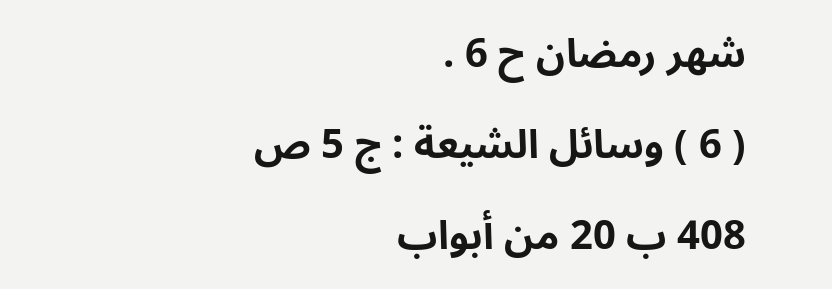شهر رمضان ح 6 .
( 6 ) وسائل الشيعة : ج 5 ص 408 ب 20 من أبواب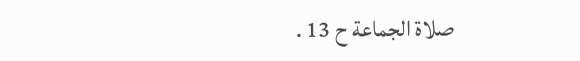صلاة الجماعة ح 13 .